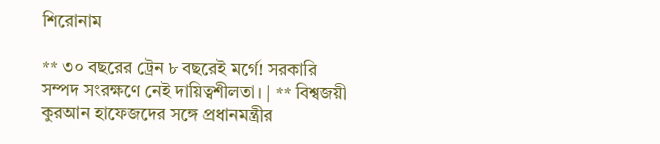শিরোনাম

** ৩০ বছরের ট্রেন ৮ বছরেই মর্গে! সরকারি সম্পদ সংরক্ষণে নেই দায়িত্বশীলতা। | ** বিশ্বজয়ী কুরআন হাফেজদের সঙ্গে প্রধানমন্ত্রীর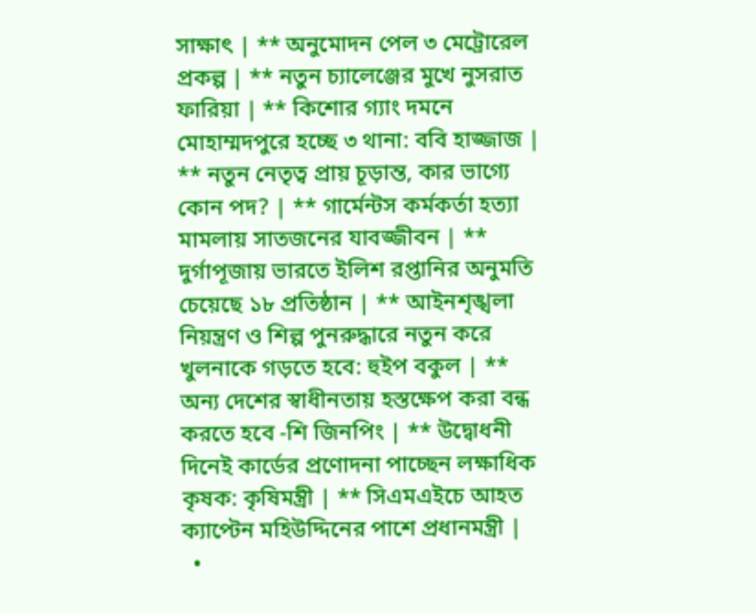সাক্ষাৎ | ** অনুমোদন পেল ৩ মেট্রোরেল প্রকল্প | ** নতুন চ্যালেঞ্জের মুখে নুসরাত ফারিয়া | ** কিশোর গ্যাং দমনে মোহাম্মদপুরে হচ্ছে ৩ থানা: ববি হাজ্জাজ | ** নতুন নেতৃত্ব প্রায় চূড়ান্ত, কার ভাগ্যে কোন পদ? | ** গার্মেন্টস কর্মকর্তা হত্যা মামলায় সাতজনের যাবজ্জীবন | ** দুর্গাপূজায় ভারতে ইলিশ রপ্তানির অনুমতি চেয়েছে ১৮ প্রতিষ্ঠান | ** আইনশৃঙ্খলা নিয়ন্ত্রণ ও শিল্প পুনরুদ্ধারে নতুন করে খুলনাকে গড়তে হবে: হুইপ বকুল | ** অন্য দেশের স্বাধীনতায় হস্তক্ষেপ করা বন্ধ করতে হবে -শি জিনপিং | ** উদ্বোধনী দিনেই কার্ডের প্রণোদনা পাচ্ছেন লক্ষাধিক কৃষক: কৃষিমন্ত্রী | ** সিএমএইচে আহত ক্যাপ্টেন মহিউদ্দিনের পাশে প্রধানমন্ত্রী |
  •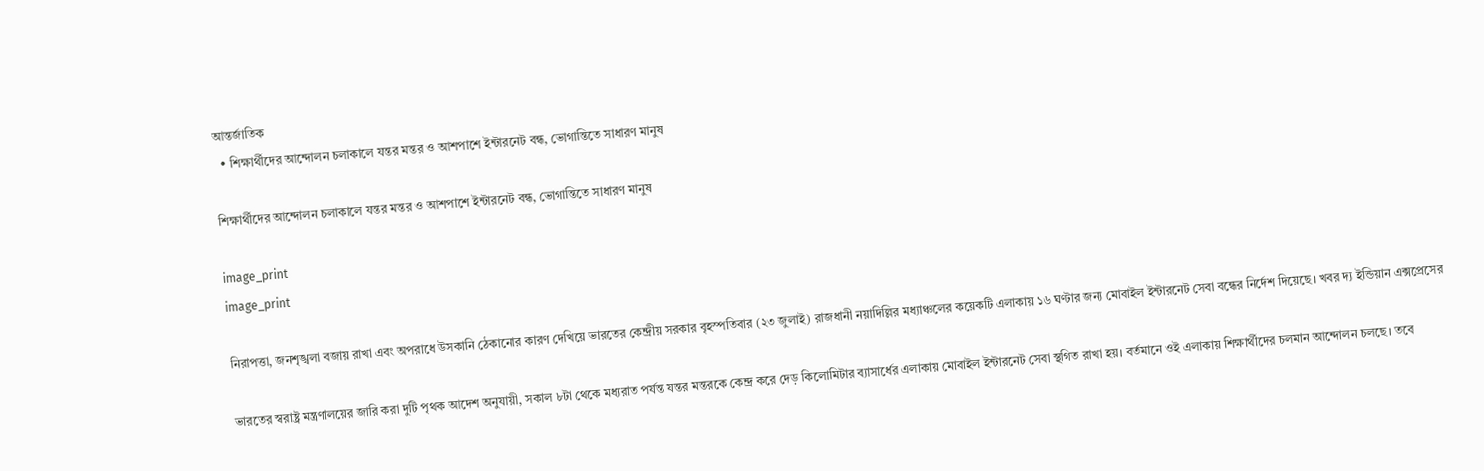আন্তর্জাতিক
  • শিক্ষার্থীদের আন্দোলন চলাকালে যন্তর মন্তর ও আশপাশে ইন্টারনেট বন্ধ, ভোগান্তিতে সাধারণ মানুষ

শিক্ষার্থীদের আন্দোলন চলাকালে যন্তর মন্তর ও আশপাশে ইন্টারনেট বন্ধ, ভোগান্তিতে সাধারণ মানুষ

image_print
image_print

নিরাপত্তা, জনশৃঙ্খলা বজায় রাখা এবং অপরাধে উসকানি ঠেকানোর কারণ দেখিয়ে ভারতের কেন্দ্রীয় সরকার বৃহস্পতিবার (২৩ জুলাই) রাজধানী নয়াদিল্লির মধ্যাঞ্চলের কয়েকটি এলাকায় ১৬ ঘণ্টার জন্য মোবাইল ইন্টারনেট সেবা বন্ধের নির্দেশ দিয়েছে। খবর দ্য ইন্ডিয়ান এক্সপ্রেসের

ভারতের স্বরাষ্ট্র মন্ত্রণালয়ের জারি করা দুটি পৃথক আদেশ অনুযায়ী, সকাল ৮টা থেকে মধ্যরাত পর্যন্ত যন্তর মন্তরকে কেন্দ্র করে দেড় কিলোমিটার ব্যাসার্ধের এলাকায় মোবাইল ইন্টারনেট সেবা স্থগিত রাখা হয়। বর্তমানে ওই এলাকায় শিক্ষার্থীদের চলমান আন্দোলন চলছে। তবে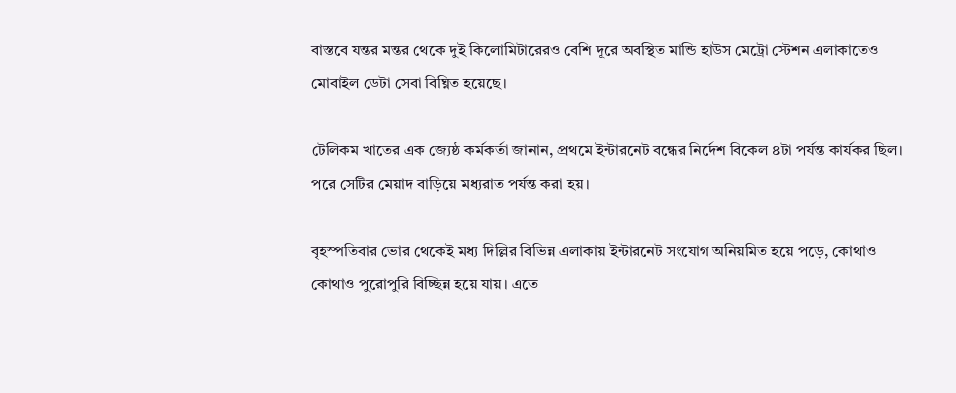বাস্তবে যন্তর মন্তর থেকে দুই কিলোমিটারেরও বেশি দূরে অবস্থিত মান্ডি হাউস মেট্রো স্টেশন এলাকাতেও মোবাইল ডেটা সেবা বিঘ্নিত হয়েছে।

টেলিকম খাতের এক জ্যেষ্ঠ কর্মকর্তা জানান, প্রথমে ইন্টারনেট বন্ধের নির্দেশ বিকেল ৪টা পর্যন্ত কার্যকর ছিল। পরে সেটির মেয়াদ বাড়িয়ে মধ্যরাত পর্যন্ত করা হয়।

বৃহস্পতিবার ভোর থেকেই মধ্য দিল্লির বিভিন্ন এলাকায় ইন্টারনেট সংযোগ অনিয়মিত হয়ে পড়ে, কোথাও কোথাও পুরোপুরি বিচ্ছিন্ন হয়ে যায়। এতে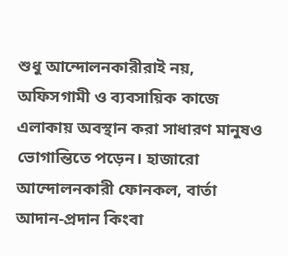শুধু আন্দোলনকারীরাই নয়, অফিসগামী ও ব্যবসায়িক কাজে এলাকায় অবস্থান করা সাধারণ মানুষও ভোগান্তিতে পড়েন। হাজারো আন্দোলনকারী ফোনকল, বার্তা আদান-প্রদান কিংবা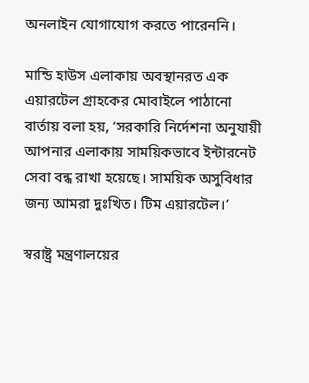অনলাইন যোগাযোগ করতে পারেননি।

মান্ডি হাউস এলাকায় অবস্থানরত এক এয়ারটেল গ্রাহকের মোবাইলে পাঠানো বার্তায় বলা হয়, ‘সরকারি নির্দেশনা অনুযায়ী আপনার এলাকায় সাময়িকভাবে ইন্টারনেট সেবা বন্ধ রাখা হয়েছে। সাময়িক অসুবিধার জন্য আমরা দুঃখিত। টিম এয়ারটেল।’

স্বরাষ্ট্র মন্ত্রণালয়ের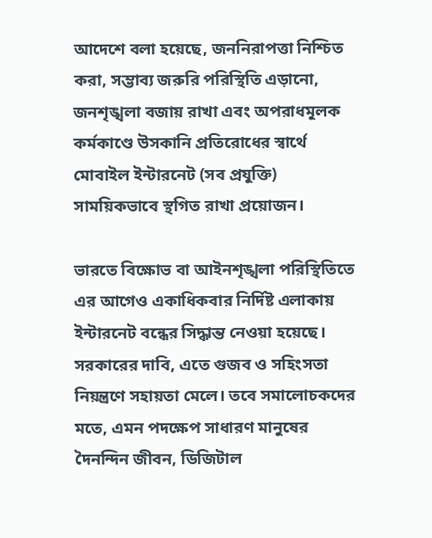আদেশে বলা হয়েছে, জননিরাপত্তা নিশ্চিত করা, সম্ভাব্য জরুরি পরিস্থিতি এড়ানো, জনশৃঙ্খলা বজায় রাখা এবং অপরাধমূলক কর্মকাণ্ডে উসকানি প্রতিরোধের স্বার্থে মোবাইল ইন্টারনেট (সব প্রযুক্তি) সাময়িকভাবে স্থগিত রাখা প্রয়োজন।

ভারতে বিক্ষোভ বা আইনশৃঙ্খলা পরিস্থিতিতে এর আগেও একাধিকবার নির্দিষ্ট এলাকায় ইন্টারনেট বন্ধের সিদ্ধান্ত নেওয়া হয়েছে। সরকারের দাবি, এতে গুজব ও সহিংসতা নিয়ন্ত্রণে সহায়তা মেলে। তবে সমালোচকদের মতে, এমন পদক্ষেপ সাধারণ মানুষের দৈনন্দিন জীবন, ডিজিটাল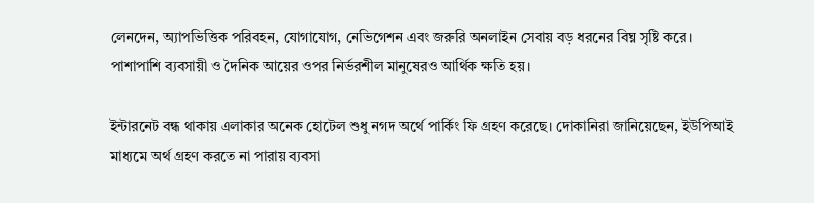লেনদেন, অ্যাপভিত্তিক পরিবহন, যোগাযোগ, নেভিগেশন এবং জরুরি অনলাইন সেবায় বড় ধরনের বিঘ্ন সৃষ্টি করে। পাশাপাশি ব্যবসায়ী ও দৈনিক আয়ের ওপর নির্ভরশীল মানুষেরও আর্থিক ক্ষতি হয়।

ইন্টারনেট বন্ধ থাকায় এলাকার অনেক হোটেল শুধু নগদ অর্থে পার্কিং ফি গ্রহণ করেছে। দোকানিরা জানিয়েছেন, ইউপিআই মাধ্যমে অর্থ গ্রহণ করতে না পারায় ব্যবসা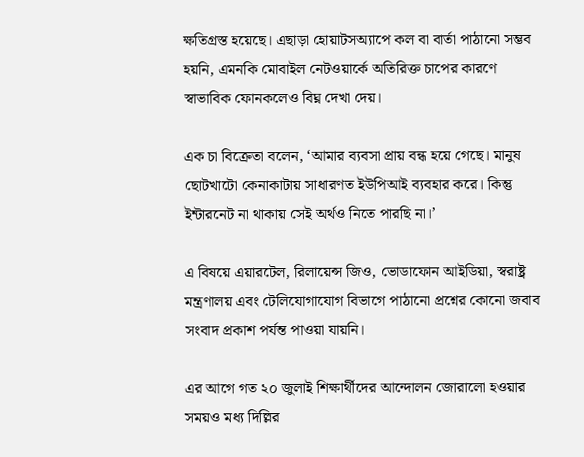ক্ষতিগ্রস্ত হয়েছে। এছাড়া হোয়াটসঅ্যাপে কল বা বার্তা পাঠানো সম্ভব হয়নি, এমনকি মোবাইল নেটওয়ার্কে অতিরিক্ত চাপের কারণে স্বাভাবিক ফোনকলেও বিঘ্ন দেখা দেয়।

এক চা বিক্রেতা বলেন, ‘আমার ব্যবসা প্রায় বন্ধ হয়ে গেছে। মানুষ ছোটখাটো কেনাকাটায় সাধারণত ইউপিআই ব্যবহার করে। কিন্তু ইন্টারনেট না থাকায় সেই অর্থও নিতে পারছি না।’

এ বিষয়ে এয়ারটেল, রিলায়েন্স জিও, ভোডাফোন আইডিয়া, স্বরাষ্ট্র মন্ত্রণালয় এবং টেলিযোগাযোগ বিভাগে পাঠানো প্রশ্নের কোনো জবাব সংবাদ প্রকাশ পর্যন্ত পাওয়া যায়নি।

এর আগে গত ২০ জুলাই শিক্ষার্থীদের আন্দোলন জোরালো হওয়ার সময়ও মধ্য দিল্লির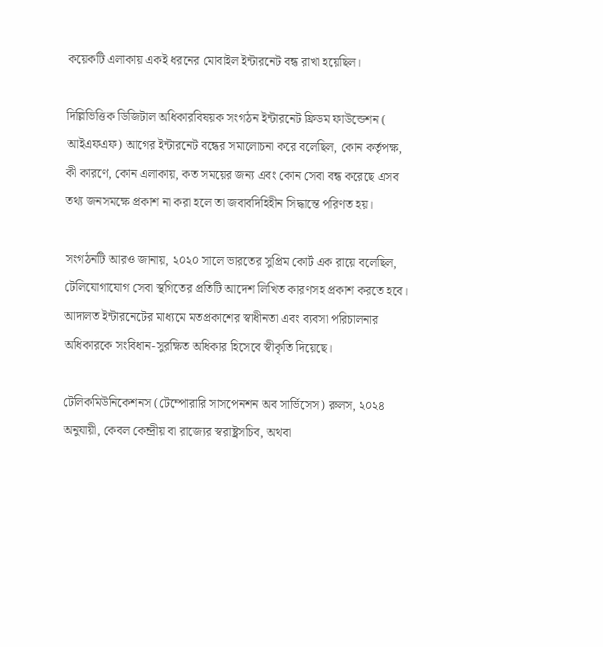কয়েকটি এলাকায় একই ধরনের মোবাইল ইন্টারনেট বন্ধ রাখা হয়েছিল।

দিল্লিভিত্তিক ডিজিটাল অধিকারবিষয়ক সংগঠন ইন্টারনেট ফ্রিডম ফাউন্ডেশন ( আইএফএফ) আগের ইন্টারনেট বন্ধের সমালোচনা করে বলেছিল, কোন কর্তৃপক্ষ, কী কারণে, কোন এলাকায়, কত সময়ের জন্য এবং কোন সেবা বন্ধ করেছে এসব তথ্য জনসমক্ষে প্রকাশ না করা হলে তা জবাবদিহিহীন সিদ্ধান্তে পরিণত হয়।

সংগঠনটি আরও জানায়, ২০২০ সালে ভারতের সুপ্রিম কোর্ট এক রায়ে বলেছিল, টেলিযোগাযোগ সেবা স্থগিতের প্রতিটি আদেশ লিখিত কারণসহ প্রকাশ করতে হবে। আদালত ইন্টারনেটের মাধ্যমে মতপ্রকাশের স্বাধীনতা এবং ব্যবসা পরিচালনার অধিকারকে সংবিধান-সুরক্ষিত অধিকার হিসেবে স্বীকৃতি দিয়েছে।

টেলিকমিউনিকেশনস (টেম্পোরারি সাসপেনশন অব সার্ভিসেস) রুলস, ২০২৪ অনুযায়ী, কেবল কেন্দ্রীয় বা রাজ্যের স্বরাষ্ট্রসচিব, অথবা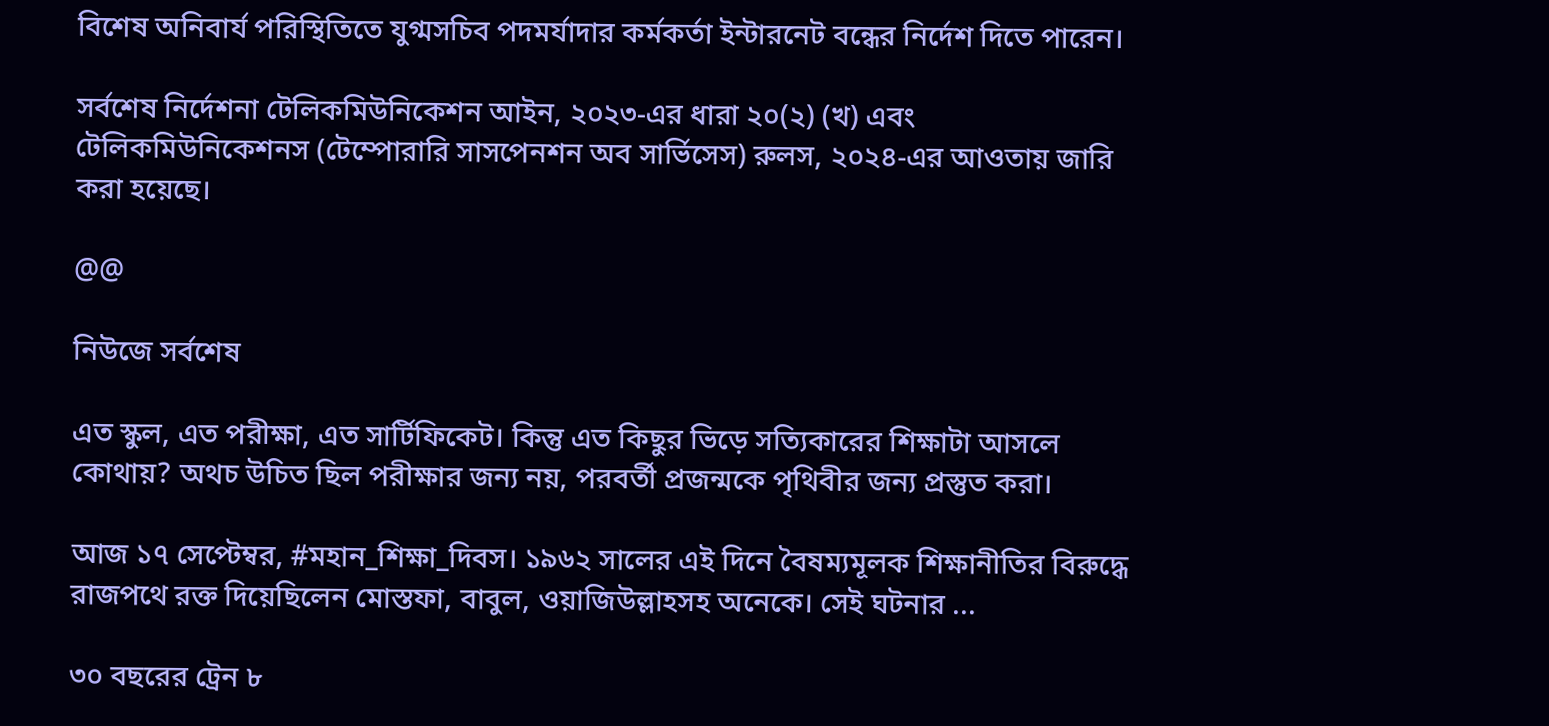বিশেষ অনিবার্য পরিস্থিতিতে যুগ্মসচিব পদমর্যাদার কর্মকর্তা ইন্টারনেট বন্ধের নির্দেশ দিতে পারেন।

সর্বশেষ নির্দেশনা টেলিকমিউনিকেশন আইন, ২০২৩-এর ধারা ২০(২) (খ) এবং টেলিকমিউনিকেশনস (টেম্পোরারি সাসপেনশন অব সার্ভিসেস) রুলস, ২০২৪-এর আওতায় জারি করা হয়েছে।

@@

নিউজে সর্বশেষ

এত স্কুল, এত পরীক্ষা, এত সার্টিফিকেট। কিন্তু এত কিছুর ভিড়ে সত্যিকারের শিক্ষাটা আসলে কোথায়? অথচ উচিত ছিল পরীক্ষার জন্য নয়, পরবর্তী প্রজন্মকে পৃথিবীর জন্য প্রস্তুত করা।

আজ ১৭ সেপ্টেম্বর, #মহান_শিক্ষা_দিবস। ১৯৬২ সালের এই দিনে বৈষম্যমূলক শিক্ষানীতির বিরুদ্ধে রাজপথে রক্ত দিয়েছিলেন মোস্তফা, বাবুল, ওয়াজিউল্লাহসহ অনেকে। সেই ঘটনার ...

৩০ বছরের ট্রেন ৮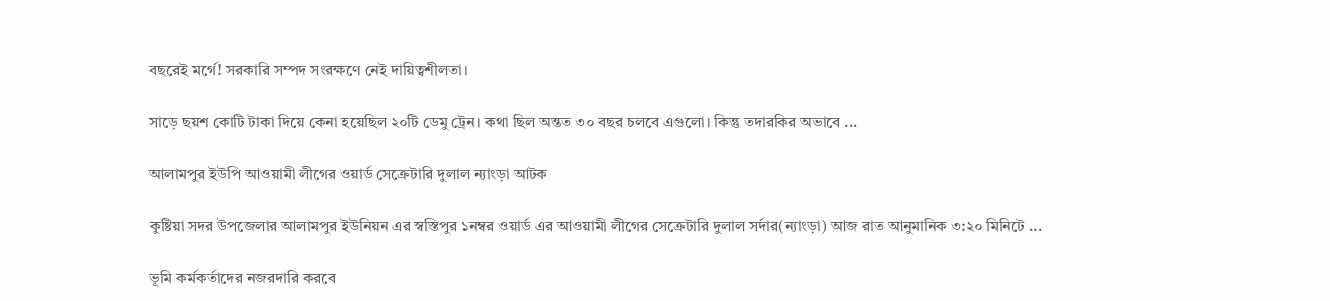বছরেই মর্গে! সরকারি সম্পদ সংরক্ষণে নেই দায়িত্বশীলতা।

সাড়ে ছয়শ কোটি টাকা দিয়ে কেনা হয়েছিল ২০টি ডেমু ট্রেন। কথা ছিল অন্তত ৩০ বছর চলবে এগুলো। কিন্তু তদারকির অভাবে ...

আলামপুর ইউপি আওয়ামী লীগের ওয়ার্ড সেক্রেটারি দুলাল ন্যাংড়া আটক

কুষ্টিয়া সদর উপজেলার আলামপুর ইউনিয়ন এর স্বস্তিপুর ১নম্বর ওয়ার্ড এর আওয়ামী লীগের সেক্রেটারি দুলাল সর্দার(ন্যাংড়া) আজ রাত আনুমানিক ৩:২০ মিনিটে ...

ভূমি কর্মকর্তাদের নজরদারি করবে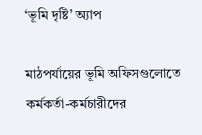‘ভূমি দৃষ্টি’ অ্যাপ

মাঠপর্যায়ের ভূমি অফিসগুলোতে কর্মকর্তা-কর্মচারীদের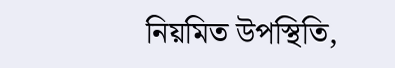নিয়মিত উপস্থিতি,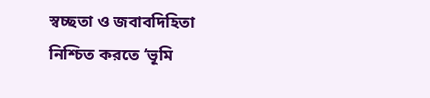স্বচ্ছতা ও জবাবদিহিতা নিশ্চিত করতে ‘ভূমি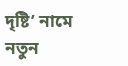দৃষ্টি’ নামে নতুন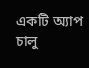একটি অ্যাপ চালু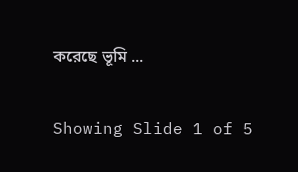করেছে ভূমি ...

Showing Slide 1 of 5